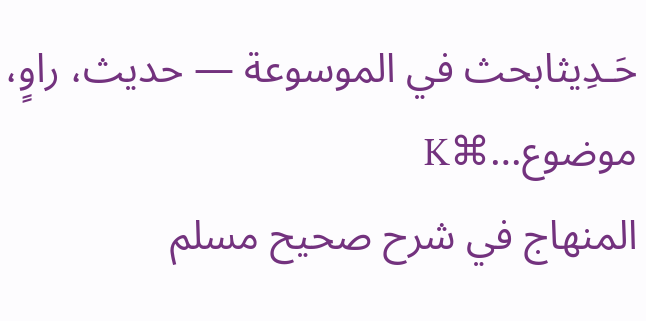حَـدِيثابحث في الموسوعة — حديث، راوٍ، موضوع…⌘K
المنهاج في شرح صحيح مسلم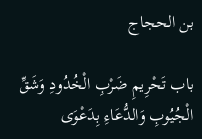بن الحجاج

باب تَحْرِيمِ ضَرْبِ الْخُدُودِ وَشَقِّ الْجُيُوبِ وَالدُّعَاءِ بِدَعْوَى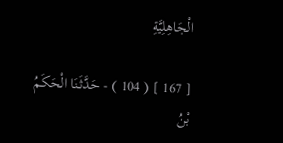الْجَاهِلِيَّةِ

[ 167 ] ( 104 ) - حَدَّثَنَا الْحَكَمُ بْنُ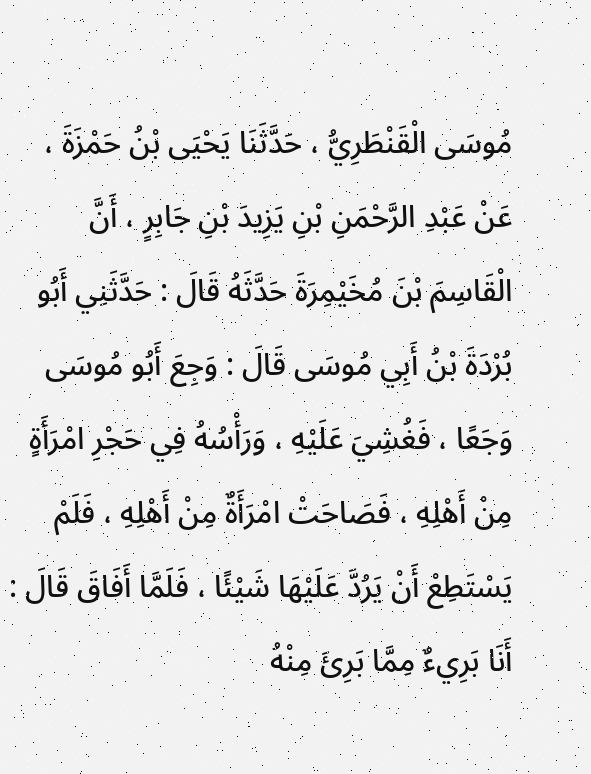مُوسَى الْقَنْطَرِيُّ ، حَدَّثَنَا يَحْيَى بْنُ حَمْزَةَ ، عَنْ عَبْدِ الرَّحْمَنِ بْنِ يَزِيدَ بْنِ جَابِرٍ ، أَنَّ الْقَاسِمَ بْنَ مُخَيْمِرَةَ حَدَّثَهُ قَالَ : حَدَّثَنِي أَبُو بُرْدَةَ بْنُ أَبِي مُوسَى قَالَ : وَجِعَ أَبُو مُوسَى وَجَعًا ، فَغُشِيَ عَلَيْهِ ، وَرَأْسُهُ فِي حَجْرِ امْرَأَةٍ مِنْ أَهْلِهِ ، فَصَاحَتْ امْرَأَةٌ مِنْ أَهْلِهِ ، فَلَمْ يَسْتَطِعْ أَنْ يَرُدَّ عَلَيْهَا شَيْئًا ، فَلَمَّا أَفَاقَ قَالَ : أَنَا بَرِيءٌ مِمَّا بَرِئَ مِنْهُ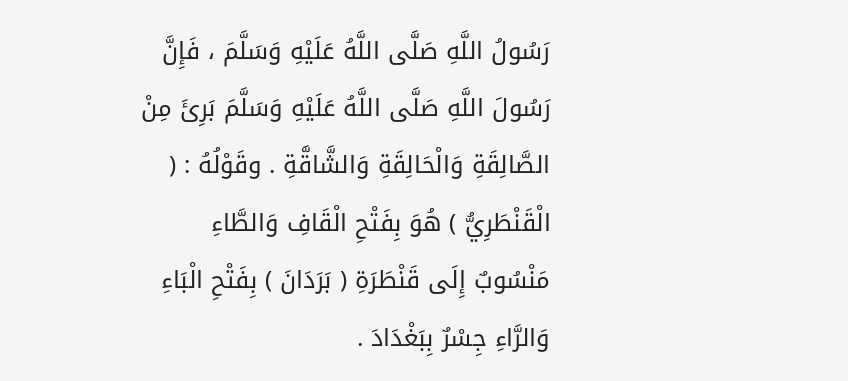رَسُولُ اللَّهِ صَلَّى اللَّهُ عَلَيْهِ وَسَلَّمَ ، فَإِنَّ رَسُولَ اللَّهِ صَلَّى اللَّهُ عَلَيْهِ وَسَلَّمَ بَرِئَ مِنْ الصَّالِقَةِ وَالْحَالِقَةِ وَالشَّاقَّةِ . وقَوْلُهُ : ( الْقَنْطَرِيُّ ) هُوَ بِفَتْحِ الْقَافِ وَالطَّاءِ مَنْسُوبٌ إِلَى قَنْطَرَةِ ( بَرَدَانَ ) بِفَتْحِ الْبَاءِ وَالرَّاءِ جِسْرٌ بِبَغْدَادَ .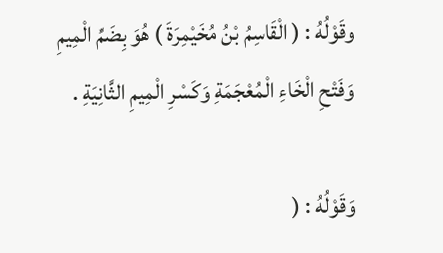وقَوْلُهُ : ( الْقَاسِمُ بْنُ مُخَيْمِرَةَ ) هُوَ بِضَمِّ الْمِيمِ وَفَتْحِ الْخَاءِ الْمُعْجَمَةِ وَكَسْرِ الْمِيمِ الثَّانِيَةِ .

وَقَوْلُهُ : (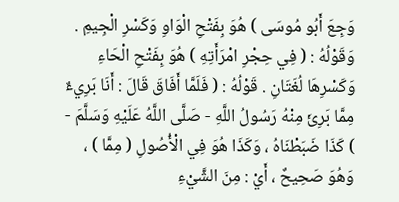وَجِعَ أَبُو مُوسَى ) هُوَ بِفَتْحِ الْوَاوِ وَكَسْرِ الْجِيمِ . وَقَوْلُهُ : ( فِي حِجْرِ امْرَأَتِهِ ) هُوَ بِفَتْحِ الْحَاءِ وَكَسْرِهَا لُغَتَانِ . قَوْلُهُ : ( فَلَمَّا أَفَاقَ قَالَ : أَنَا بَرِيءٌ مِمَّا بَرِئَ مِنْهُ رَسُولُ اللَّهِ - صَلَّى اللَّهُ عَلَيْهِ وَسَلَّمَ - ) كَذَا ضَبَطْنَاهُ ، وَكَذَا هُوَ فِي الْأُصُولِ ( مِمَّا ) ، وَهُوَ صَحِيحٌ ، أَيْ : مِنَ الشَّيْءِ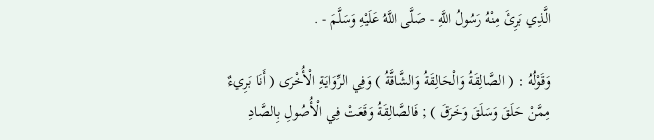الَّذِي بَرِئَ مِنْهُ رَسُولُ اللَّهِ - صَلَّى اللَّهُ عَلَيْهِ وَسَلَّمَ - .

وَقَوْلُهُ : ( الصَّالِقَةُ وَالْحَالِقَةُ وَالشَّاقَّةُ ) وَفِي الرِّوَايَةِ الْأُخْرَى ( أَنَا بَرِيءٌ مِمَّنْ حَلَقَ وَسَلَقَ وَخَرَقَ ) ; فَالصَّالِقَةُ وَقَعَتْ فِي الْأُصُولِ بِالصَّادِ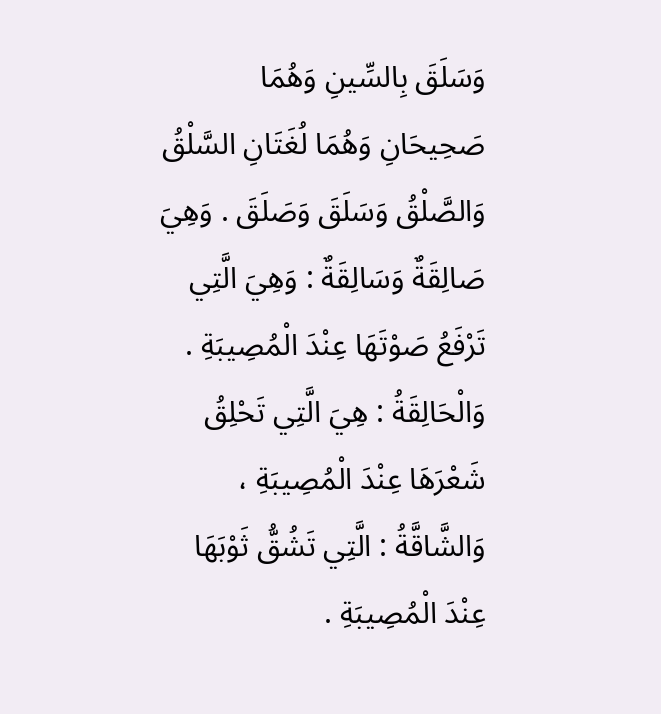وَسَلَقَ بِالسِّينِ وَهُمَا صَحِيحَانِ وَهُمَا لُغَتَانِ السَّلْقُ وَالصَّلْقُ وَسَلَقَ وَصَلَقَ . وَهِيَ صَالِقَةٌ وَسَالِقَةٌ : وَهِيَ الَّتِي تَرْفَعُ صَوْتَهَا عِنْدَ الْمُصِيبَةِ . وَالْحَالِقَةُ : هِيَ الَّتِي تَحْلِقُ شَعْرَهَا عِنْدَ الْمُصِيبَةِ ، وَالشَّاقَّةُ : الَّتِي تَشُقُّ ثَوْبَهَا عِنْدَ الْمُصِيبَةِ .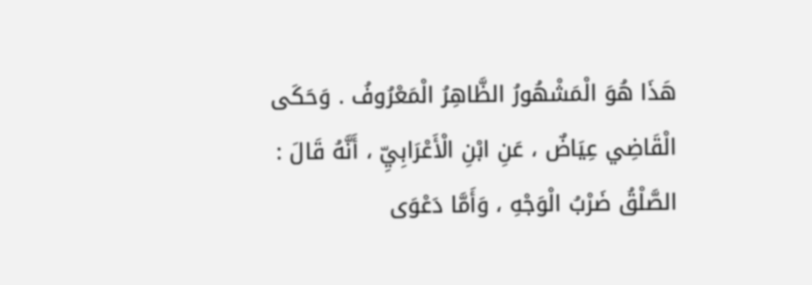هَذَا هُوَ الْمَشْهُورُ الظَّاهِرُ الْمَعْرُوفُ . وَحَكَى الْقَاضِي عِيَاضٌ ، عَنِ ابْنِ الْأَعْرَابِيِّ ، أَنَّهُ قَالَ : الصَّلْقُ ضَرْبُ الْوَجْهِ ، وَأَمَّا دَعْوَى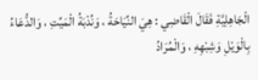الْجَاهِلِيَّةِ فَقَالَ الْقَاضِي : هِيَ النِّيَاحَةُ ، وَنُدْبَةُ الْمَيِّتِ ، وَالدُّعَاءُ بِالْوَيْلِ وَشِبْهِهِ ، وَالْمُرَادُ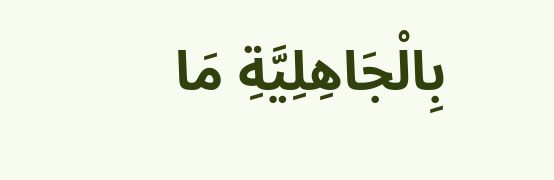بِالْجَاهِلِيَّةِ مَا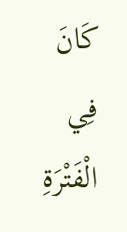كَانَ فِي الْفَتْرَةِ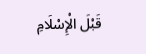قَبْلَ الْإِسْلَامِ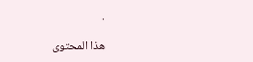.

هذا المحتوى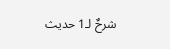شرحٌ لـ1 حديث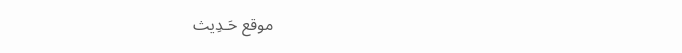موقع حَـدِيث